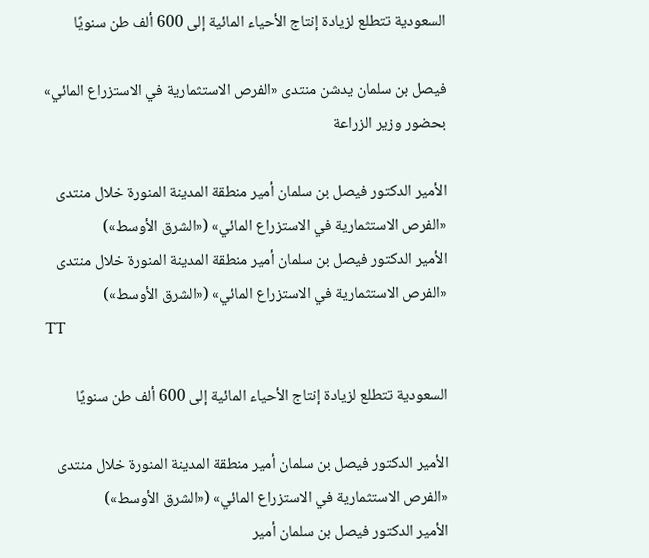السعودية تتطلع لزيادة إنتاج الأحياء المائية إلى 600 ألف طن سنويًا

فيصل بن سلمان يدشن منتدى «الفرص الاستثمارية في الاستزراع المائي» بحضور وزير الزراعة

الأمير الدكتور فيصل بن سلمان أمير منطقة المدينة المنورة خلال منتدى «الفرص الاستثمارية في الاستزراع المائي» («الشرق الأوسط»)
الأمير الدكتور فيصل بن سلمان أمير منطقة المدينة المنورة خلال منتدى «الفرص الاستثمارية في الاستزراع المائي» («الشرق الأوسط»)
TT

السعودية تتطلع لزيادة إنتاج الأحياء المائية إلى 600 ألف طن سنويًا

الأمير الدكتور فيصل بن سلمان أمير منطقة المدينة المنورة خلال منتدى «الفرص الاستثمارية في الاستزراع المائي» («الشرق الأوسط»)
الأمير الدكتور فيصل بن سلمان أمير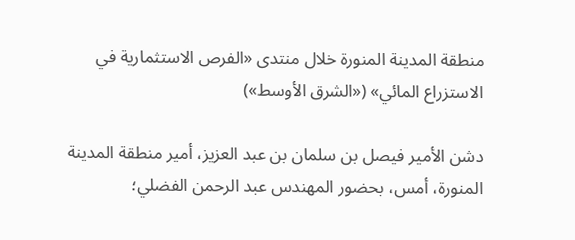منطقة المدينة المنورة خلال منتدى «الفرص الاستثمارية في الاستزراع المائي» («الشرق الأوسط»)

دشن الأمير فيصل بن سلمان بن عبد العزيز، أمير منطقة المدينة المنورة، أمس، بحضور المهندس عبد الرحمن الفضلي؛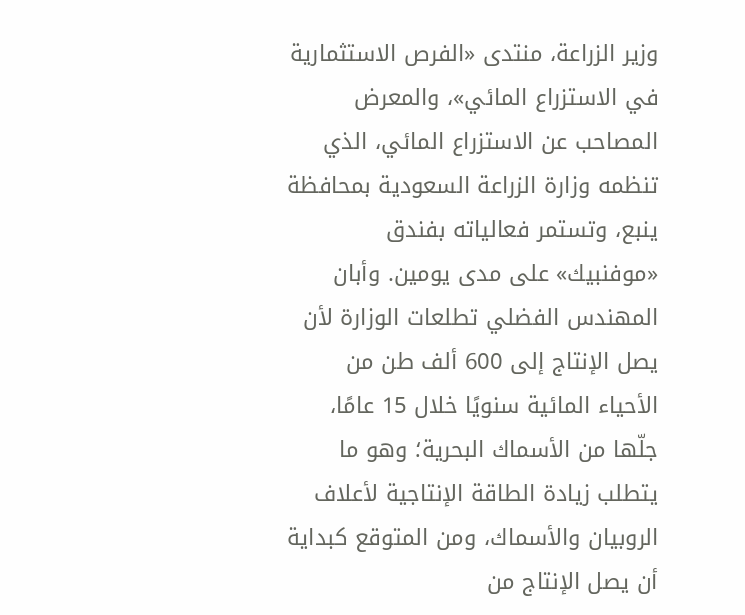وزير الزراعة، منتدى «الفرص الاستثمارية في الاستزراع المائي»، والمعرض المصاحب عن الاستزراع المائي، الذي تنظمه وزارة الزراعة السعودية بمحافظة ينبع، وتستمر فعالياته بفندق «موفنبيك» على مدى يومين. وأبان المهندس الفضلي تطلعات الوزارة لأن يصل الإنتاج إلى 600 ألف طن من الأحياء المائية سنويًا خلال 15 عامًا، جلّها من الأسماك البحرية؛ وهو ما يتطلب زيادة الطاقة الإنتاجية لأعلاف الروبيان والأسماك، ومن المتوقع كبداية أن يصل الإنتاج من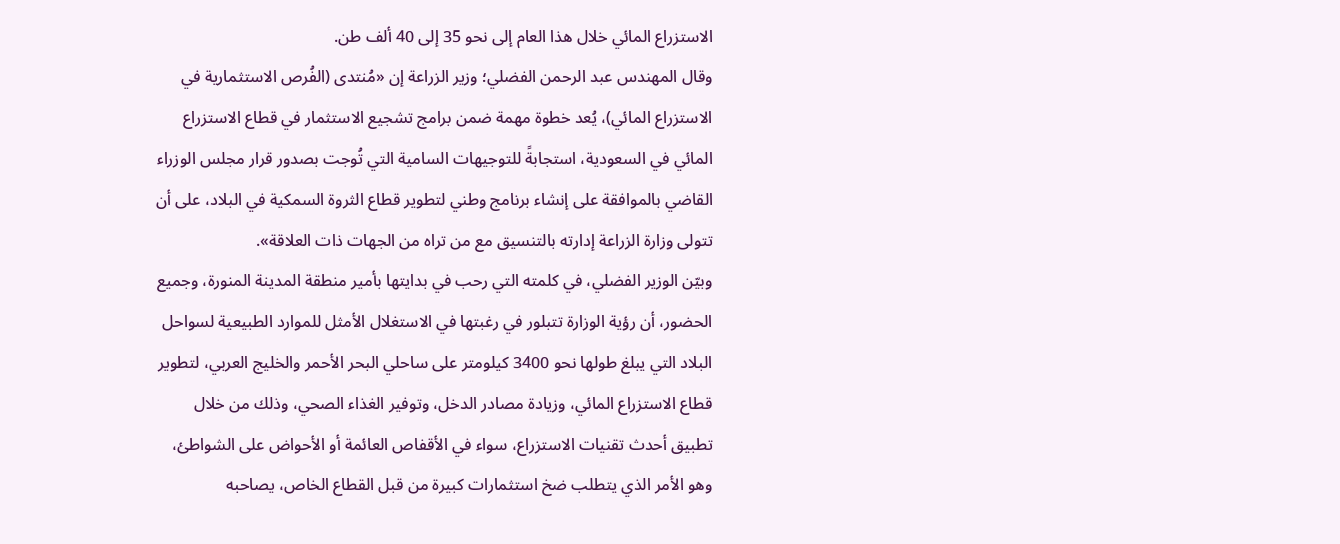الاستزراع المائي خلال هذا العام إلى نحو 35 إلى 40 ألف طن.
وقال المهندس عبد الرحمن الفضلي؛ وزير الزراعة إن «مُنتدى (الفُرص الاستثمارية في الاستزراع المائي)، يُعد خطوة مهمة ضمن برامج تشجيع الاستثمار في قطاع الاستزراع المائي في السعودية، استجابةً للتوجيهات السامية التي تُوجت بصدور قرار مجلس الوزراء القاضي بالموافقة على إنشاء برنامج وطني لتطوير قطاع الثروة السمكية في البلاد، على أن تتولى وزارة الزراعة إدارته بالتنسيق مع من تراه من الجهات ذات العلاقة».
وبيّن الوزير الفضلي، في كلمته التي رحب في بدايتها بأمير منطقة المدينة المنورة، وجميع الحضور، أن رؤية الوزارة تتبلور في رغبتها في الاستغلال الأمثل للموارد الطبيعية لسواحل البلاد التي يبلغ طولها نحو 3400 كيلومتر على ساحلي البحر الأحمر والخليج العربي، لتطوير قطاع الاستزراع المائي، وزيادة مصادر الدخل، وتوفير الغذاء الصحي، وذلك من خلال تطبيق أحدث تقنيات الاستزراع، سواء في الأقفاص العائمة أو الأحواض على الشواطئ، وهو الأمر الذي يتطلب ضخ استثمارات كبيرة من قبل القطاع الخاص، يصاحبه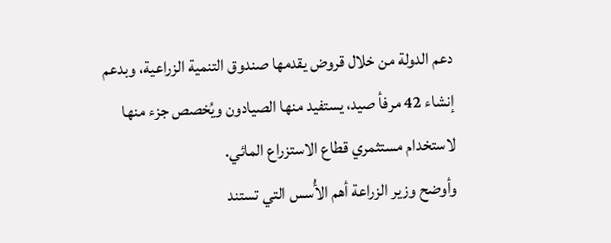دعم الدولة من خلال قروض يقدمها صندوق التنمية الزراعية، وبدعم إنشاء 42 مرفأ صيد، يستفيد منها الصيادون ويُخصص جزء منها لاستخدام مستثمري قطاع الاستزراع المائي.
وأوضح وزير الزراعة أهم الأُسس التي تستند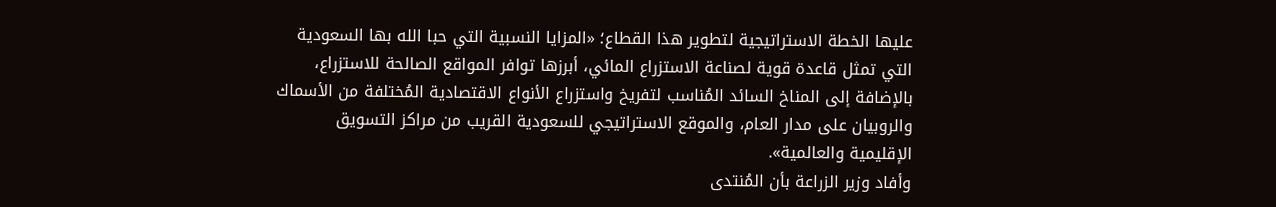عليها الخطة الاستراتيجية لتطوير هذا القطاع؛ «المزايا النسبية التي حبا الله بها السعودية التي تمثل قاعدة قوية لصناعة الاستزراع المائي، أبرزها توافر المواقع الصالحة للاستزراع، بالإضافة إلى المناخ السائد المُناسب لتفريخ واستزراع الأنواع الاقتصادية المُختلفة من الأسماك والروبيان على مدار العام، والموقع الاستراتيجي للسعودية القريب من مراكز التسويق الإقليمية والعالمية».
وأفاد وزير الزراعة بأن المُنتدى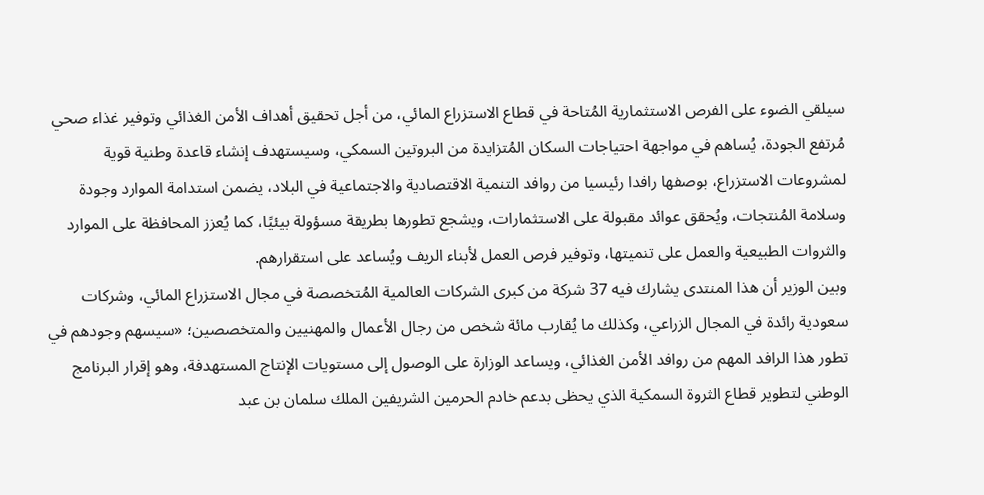سيلقي الضوء على الفرص الاستثمارية المُتاحة في قطاع الاستزراع المائي، من أجل تحقيق أهداف الأمن الغذائي وتوفير غذاء صحي مُرتفع الجودة، يُساهم في مواجهة احتياجات السكان المُتزايدة من البروتين السمكي، وسيستهدف إنشاء قاعدة وطنية قوية لمشروعات الاستزراع، بوصفها رافدا رئيسيا من روافد التنمية الاقتصادية والاجتماعية في البلاد، يضمن استدامة الموارد وجودة وسلامة المُنتجات، ويُحقق عوائد مقبولة على الاستثمارات، ويشجع تطورها بطريقة مسؤولة بيئيًا، كما يُعزز المحافظة على الموارد والثروات الطبيعية والعمل على تنميتها، وتوفير فرص العمل لأبناء الريف ويُساعد على استقرارهم.
وبين الوزير أن هذا المنتدى يشارك فيه 37 شركة من كبرى الشركات العالمية المُتخصصة في مجال الاستزراع المائي، وشركات سعودية رائدة في المجال الزراعي، وكذلك ما يُقارب مائة شخص من رجال الأعمال والمهنيين والمتخصصين؛ «سيسهم وجودهم في تطور هذا الرافد المهم من روافد الأمن الغذائي، ويساعد الوزارة على الوصول إلى مستويات الإنتاج المستهدفة، وهو إقرار البرنامج الوطني لتطوير قطاع الثروة السمكية الذي يحظى بدعم خادم الحرمين الشريفين الملك سلمان بن عبد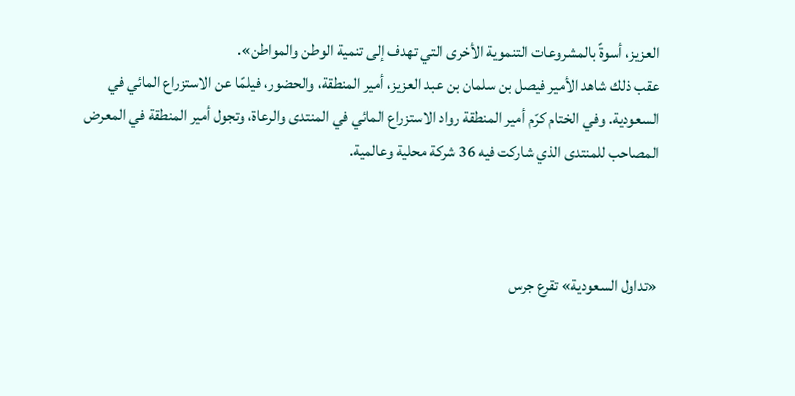العزيز، أسوةً بالمشروعات التنموية الأخرى التي تهدف إلى تنمية الوطن والمواطن».
عقب ذلك شاهد الأمير فيصل بن سلمان بن عبد العزيز، أمير المنطقة، والحضور، فيلمًا عن الاستزراع المائي في السعودية. وفي الختام كرّم أمير المنطقة رواد الاستزراع المائي في المنتدى والرعاة، وتجول أمير المنطقة في المعرض المصاحب للمنتدى الذي شاركت فيه 36 شركة محلية وعالمية.



«تداول السعودية» تقرع جرس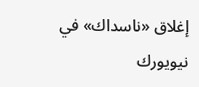إغلاق «ناسداك» في نيويورك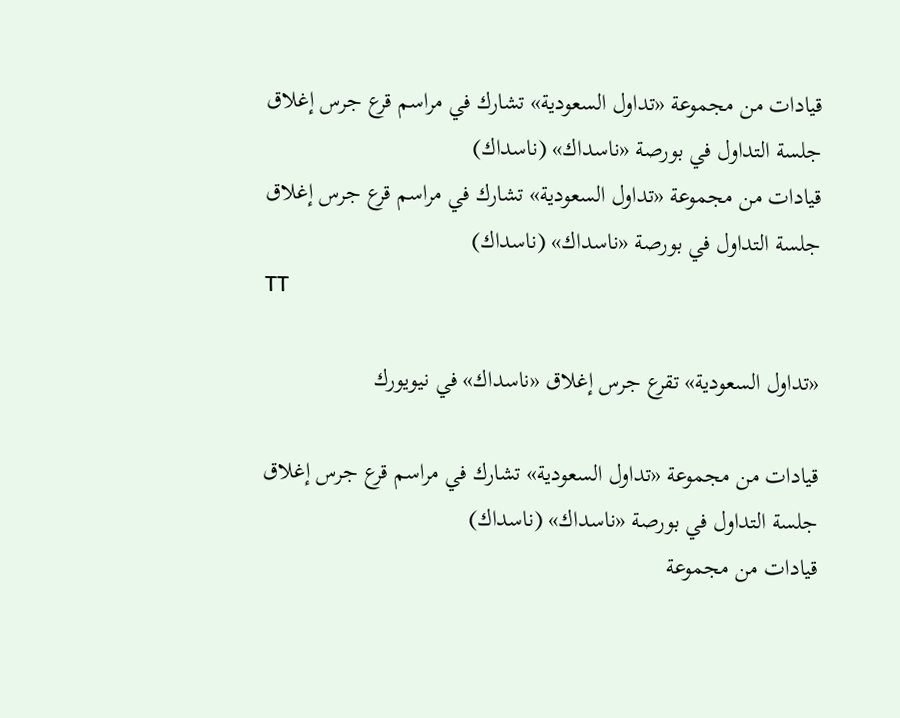قيادات من مجموعة «تداول السعودية» تشارك في مراسم قرع جرس إغلاق جلسة التداول في بورصة «ناسداك» (ناسداك)
قيادات من مجموعة «تداول السعودية» تشارك في مراسم قرع جرس إغلاق جلسة التداول في بورصة «ناسداك» (ناسداك)
TT

«تداول السعودية» تقرع جرس إغلاق «ناسداك» في نيويورك

قيادات من مجموعة «تداول السعودية» تشارك في مراسم قرع جرس إغلاق جلسة التداول في بورصة «ناسداك» (ناسداك)
قيادات من مجموعة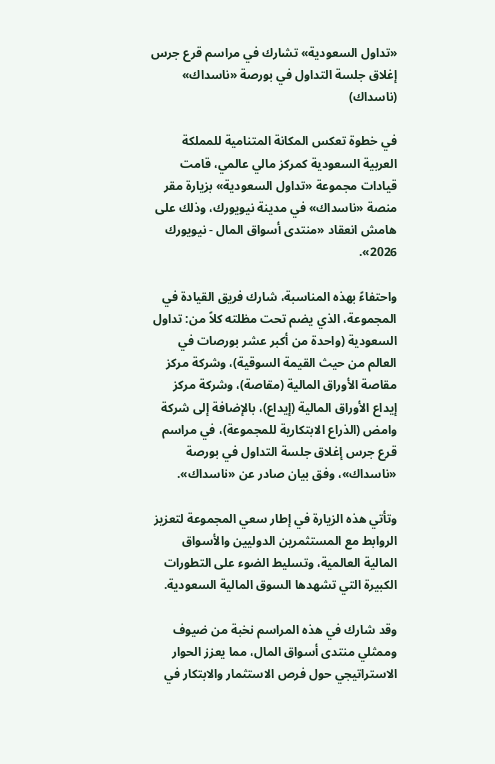«تداول السعودية» تشارك في مراسم قرع جرس إغلاق جلسة التداول في بورصة «ناسداك» (ناسداك)

في خطوة تعكس المكانة المتنامية للمملكة العربية السعودية كمركز مالي عالمي، قامت قيادات مجموعة «تداول السعودية» بزيارة مقر منصة «ناسداك» في مدينة نيويورك، وذلك على هامش انعقاد «منتدى أسواق المال - نيويورك 2026».

واحتفاءً بهذه المناسبة، شارك فريق القيادة في المجموعة، الذي يضم تحت مظلته كلاً من: تداول السعودية (واحدة من أكبر عشر بورصات في العالم من حيث القيمة السوقية)، وشركة مركز مقاصة الأوراق المالية (مقاصة)، وشركة مركز إيداع الأوراق المالية (إيداع)، بالإضافة إلى شركة وامض (الذراع الابتكارية للمجموعة)، في مراسم قرع جرس إغلاق جلسة التداول في بورصة «ناسداك»، وفق بيان صادر عن «ناسداك».

وتأتي هذه الزيارة في إطار سعي المجموعة لتعزيز الروابط مع المستثمرين الدوليين والأسواق المالية العالمية، وتسليط الضوء على التطورات الكبيرة التي تشهدها السوق المالية السعودية.

وقد شارك في هذه المراسم نخبة من ضيوف وممثلي منتدى أسواق المال، مما يعزز الحوار الاستراتيجي حول فرص الاستثمار والابتكار في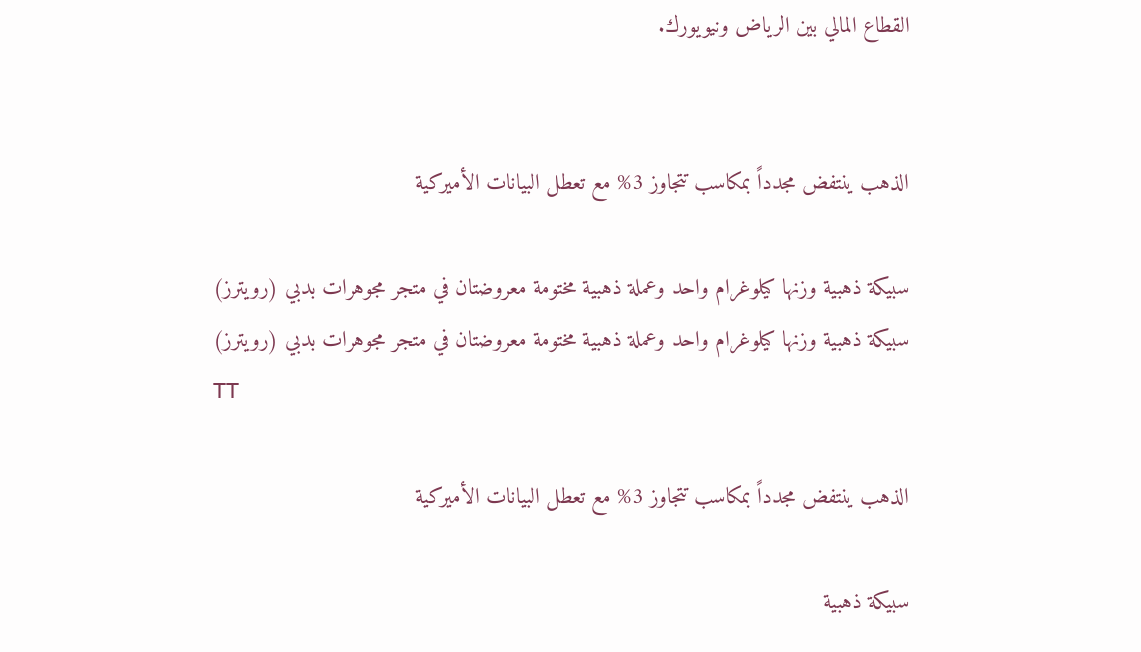القطاع المالي بين الرياض ونيويورك.


الذهب ينتفض مجدداً بمكاسب تتجاوز 3% مع تعطل البيانات الأميركية

سبيكة ذهبية وزنها كيلوغرام واحد وعملة ذهبية مختومة معروضتان في متجر مجوهرات بدبي (رويترز)
سبيكة ذهبية وزنها كيلوغرام واحد وعملة ذهبية مختومة معروضتان في متجر مجوهرات بدبي (رويترز)
TT

الذهب ينتفض مجدداً بمكاسب تتجاوز 3% مع تعطل البيانات الأميركية

سبيكة ذهبية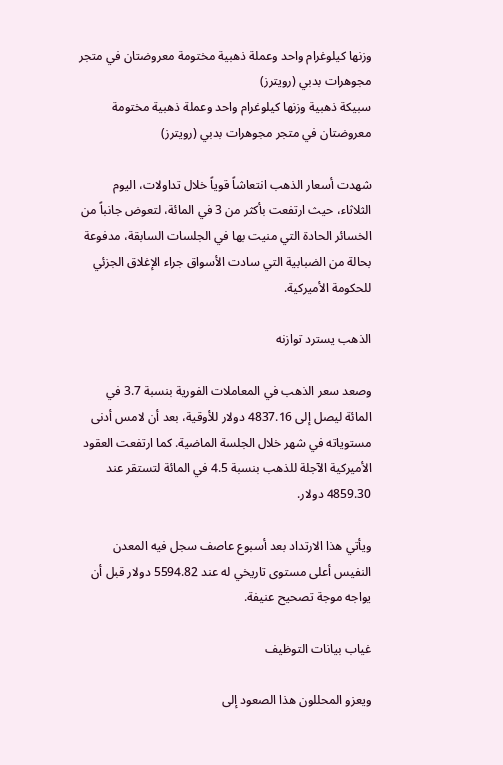وزنها كيلوغرام واحد وعملة ذهبية مختومة معروضتان في متجر مجوهرات بدبي (رويترز)
سبيكة ذهبية وزنها كيلوغرام واحد وعملة ذهبية مختومة معروضتان في متجر مجوهرات بدبي (رويترز)

شهدت أسعار الذهب انتعاشاً قوياً خلال تداولات، اليوم الثلاثاء، حيث ارتفعت بأكثر من 3 في المائة، لتعوض جانباً من الخسائر الحادة التي منيت بها في الجلسات السابقة، مدفوعة بحالة من الضبابية التي سادت الأسواق جراء الإغلاق الجزئي للحكومة الأميركية.

الذهب يسترد توازنه

وصعد سعر الذهب في المعاملات الفورية بنسبة 3.7 في المائة ليصل إلى 4837.16 دولار للأوقية، بعد أن لامس أدنى مستوياته في شهر خلال الجلسة الماضية. كما ارتفعت العقود الأميركية الآجلة للذهب بنسبة 4.5 في المائة لتستقر عند 4859.30 دولار.

ويأتي هذا الارتداد بعد أسبوع عاصف سجل فيه المعدن النفيس أعلى مستوى تاريخي له عند 5594.82 دولار قبل أن يواجه موجة تصحيح عنيفة.

غياب بيانات التوظيف

ويعزو المحللون هذا الصعود إلى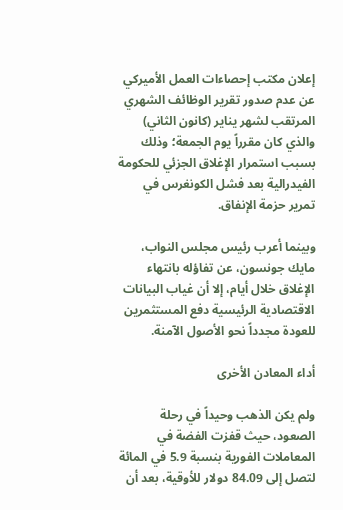إعلان مكتب إحصاءات العمل الأميركي عن عدم صدور تقرير الوظائف الشهري المرتقب لشهر يناير (كانون الثاني) والذي كان مقرراً يوم الجمعة؛ وذلك بسبب استمرار الإغلاق الجزئي للحكومة الفيدرالية بعد فشل الكونغرس في تمرير حزمة الإنفاق.

وبينما أعرب رئيس مجلس النواب، مايك جونسون، عن تفاؤله بانتهاء الإغلاق خلال أيام، إلا أن غياب البيانات الاقتصادية الرئيسية دفع المستثمرين للعودة مجدداً نحو الأصول الآمنة.

أداء المعادن الأخرى

ولم يكن الذهب وحيداً في رحلة الصعود، حيث قفزت الفضة في المعاملات الفورية بنسبة 5.9 في المائة لتصل إلى 84.09 دولار للأوقية، بعد أن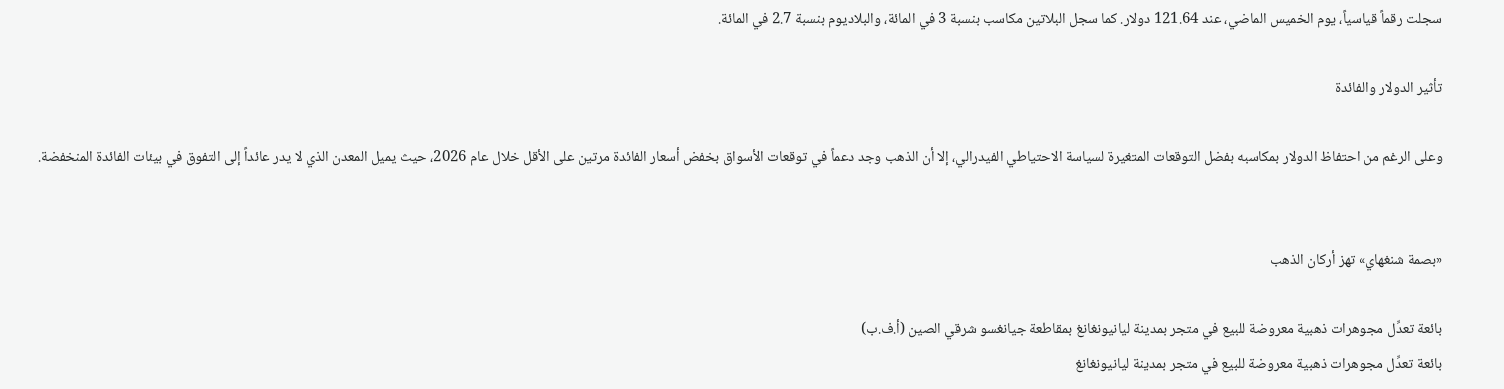سجلت رقماً قياسياً، يوم الخميس الماضي، عند 121.64 دولار. كما سجل البلاتين مكاسب بنسبة 3 في المائة، والبلاديوم بنسبة 2.7 في المائة.

تأثير الدولار والفائدة

وعلى الرغم من احتفاظ الدولار بمكاسبه بفضل التوقعات المتغيرة لسياسة الاحتياطي الفيدرالي، إلا أن الذهب وجد دعماً في توقعات الأسواق بخفض أسعار الفائدة مرتين على الأقل خلال عام 2026، حيث يميل المعدن الذي لا يدر عائداً إلى التفوق في بيئات الفائدة المنخفضة.


«بصمة شنغهاي» تهز أركان الذهب

بائعة تعدِّل مجوهرات ذهبية معروضة للبيع في متجر بمدينة ليانيونغانغ بمقاطعة جيانغسو شرقي الصين (أ.ف.ب)
بائعة تعدِّل مجوهرات ذهبية معروضة للبيع في متجر بمدينة ليانيونغانغ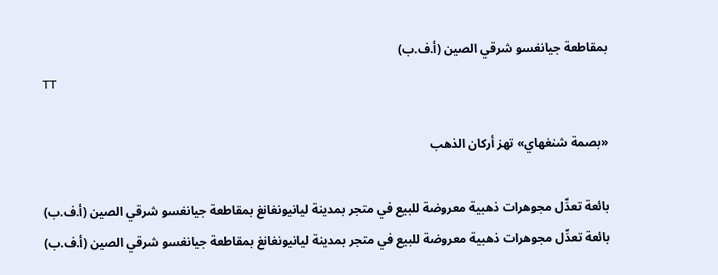بمقاطعة جيانغسو شرقي الصين (أ.ف.ب)
TT

«بصمة شنغهاي» تهز أركان الذهب

بائعة تعدِّل مجوهرات ذهبية معروضة للبيع في متجر بمدينة ليانيونغانغ بمقاطعة جيانغسو شرقي الصين (أ.ف.ب)
بائعة تعدِّل مجوهرات ذهبية معروضة للبيع في متجر بمدينة ليانيونغانغ بمقاطعة جيانغسو شرقي الصين (أ.ف.ب)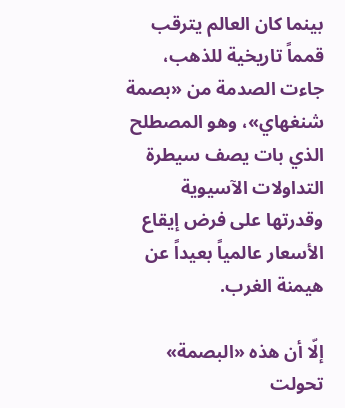بينما كان العالم يترقب قمماً تاريخية للذهب، جاءت الصدمة من «بصمة شنغهاي»، وهو المصطلح الذي بات يصف سيطرة التداولات الآسيوية وقدرتها على فرض إيقاع الأسعار عالمياً بعيداً عن هيمنة الغرب.

إلّا أن هذه «البصمة» تحولت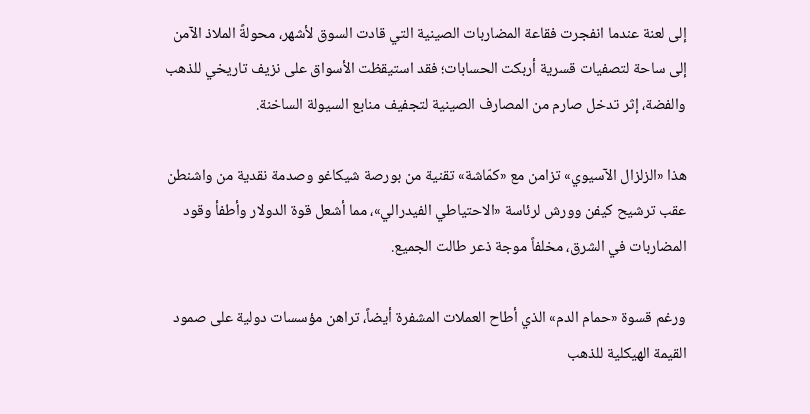إلى لعنة عندما انفجرت فقاعة المضاربات الصينية التي قادت السوق لأشهر، محولةً الملاذ الآمن إلى ساحة لتصفيات قسرية أربكت الحسابات؛ فقد استيقظت الأسواق على نزيف تاريخي للذهب والفضة، إثر تدخل صارم من المصارف الصينية لتجفيف منابع السيولة الساخنة.

هذا «الزلزال الآسيوي» تزامن مع «كمّاشة» تقنية من بورصة شيكاغو وصدمة نقدية من واشنطن عقب ترشيح كيفن وورش لرئاسة «الاحتياطي الفيدرالي»، مما أشعل قوة الدولار وأطفأ وقود المضاربات في الشرق، مخلفاً موجة ذعر طالت الجميع.

ورغم قسوة «حمام الدم» الذي أطاح العملات المشفرة أيضاً، تراهن مؤسسات دولية على صمود القيمة الهيكلية للذهب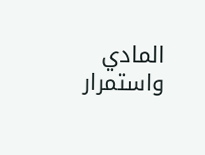المادي واستمرار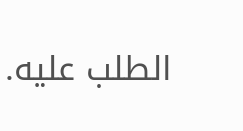الطلب عليه.